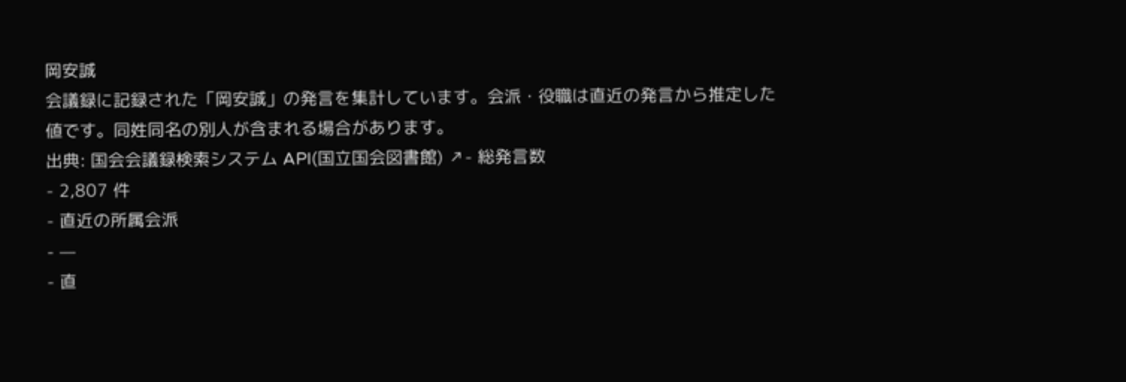岡安誠
会議録に記録された「岡安誠」の発言を集計しています。会派・役職は直近の発言から推定した値です。同姓同名の別人が含まれる場合があります。
出典: 国会会議録検索システム API(国立国会図書館) ↗- 総発言数
- 2,807 件
- 直近の所属会派
- —
- 直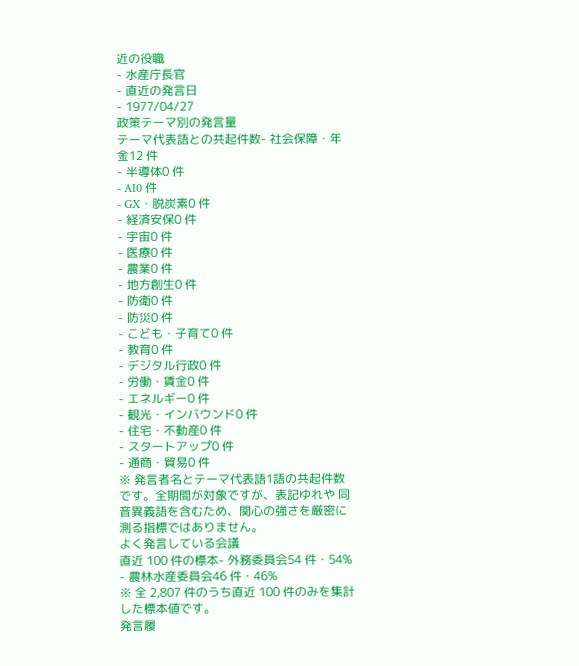近の役職
- 水産庁長官
- 直近の発言日
- 1977/04/27
政策テーマ別の発言量
テーマ代表語との共起件数- 社会保障・年金12 件
- 半導体0 件
- AI0 件
- GX・脱炭素0 件
- 経済安保0 件
- 宇宙0 件
- 医療0 件
- 農業0 件
- 地方創生0 件
- 防衛0 件
- 防災0 件
- こども・子育て0 件
- 教育0 件
- デジタル行政0 件
- 労働・賃金0 件
- エネルギー0 件
- 観光・インバウンド0 件
- 住宅・不動産0 件
- スタートアップ0 件
- 通商・貿易0 件
※ 発言者名とテーマ代表語1語の共起件数です。全期間が対象ですが、表記ゆれや 同音異義語を含むため、関心の強さを厳密に測る指標ではありません。
よく発言している会議
直近 100 件の標本- 外務委員会54 件・54%
- 農林水産委員会46 件・46%
※ 全 2,807 件のうち直近 100 件のみを集計した標本値です。
発言履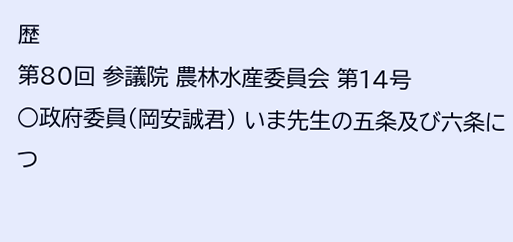歴
第80回 参議院 農林水産委員会 第14号
○政府委員(岡安誠君) いま先生の五条及び六条につ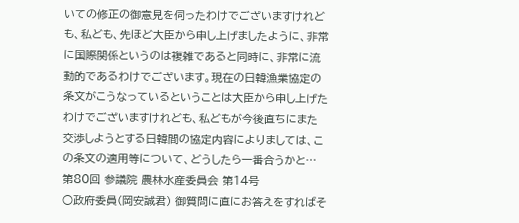いての修正の御意見を伺ったわけでございますけれども、私ども、先ほど大臣から申し上げましたように、非常に国際関係というのは複雑であると同時に、非常に流動的であるわけでございます。現在の日韓漁業協定の条文がこうなっているということは大臣から申し上げたわけでございますけれども、私どもが今後直ちにまた交渉しようとする日韓間の協定内容によりましては、この条文の適用等について、どうしたら一番合うかと…
第80回 参議院 農林水産委員会 第14号
○政府委員(岡安誠君) 御質問に直にお答えをすればそ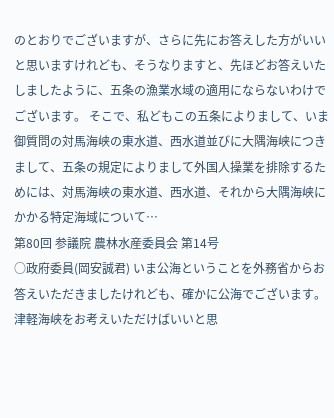のとおりでございますが、さらに先にお答えした方がいいと思いますけれども、そうなりますと、先ほどお答えいたしましたように、五条の漁業水域の適用にならないわけでございます。 そこで、私どもこの五条によりまして、いま御質問の対馬海峡の東水道、西水道並びに大隅海峡につきまして、五条の規定によりまして外国人操業を排除するためには、対馬海峡の東水道、西水道、それから大隅海峡にかかる特定海域について…
第80回 参議院 農林水産委員会 第14号
○政府委員(岡安誠君) いま公海ということを外務省からお答えいただきましたけれども、確かに公海でございます。津軽海峡をお考えいただけばいいと思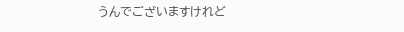うんでございますけれど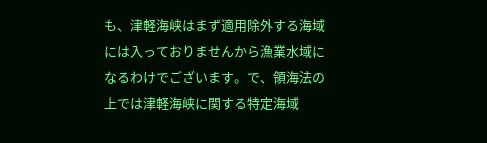も、津軽海峡はまず適用除外する海域には入っておりませんから漁業水域になるわけでございます。で、領海法の上では津軽海峡に関する特定海域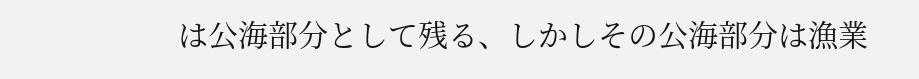は公海部分として残る、しかしその公海部分は漁業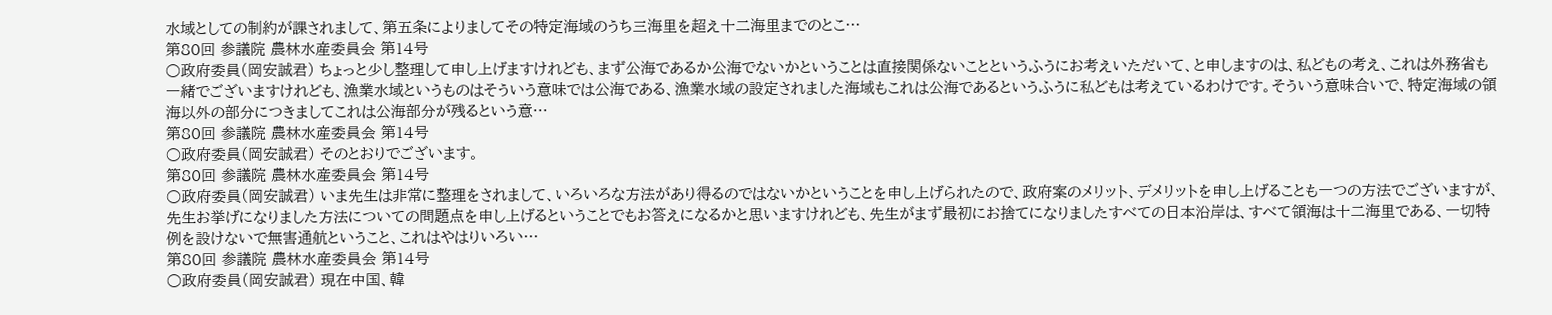水域としての制約が課されまして、第五条によりましてその特定海域のうち三海里を超え十二海里までのとこ…
第80回 参議院 農林水産委員会 第14号
○政府委員(岡安誠君) ちょっと少し整理して申し上げますけれども、まず公海であるか公海でないかということは直接関係ないことというふうにお考えいただいて、と申しますのは、私どもの考え、これは外務省も一緒でございますけれども、漁業水域というものはそういう意味では公海である、漁業水域の設定されました海域もこれは公海であるというふうに私どもは考えているわけです。そういう意味合いで、特定海域の領海以外の部分につきましてこれは公海部分が残るという意…
第80回 参議院 農林水産委員会 第14号
○政府委員(岡安誠君) そのとおりでございます。
第80回 参議院 農林水産委員会 第14号
○政府委員(岡安誠君) いま先生は非常に整理をされまして、いろいろな方法があり得るのではないかということを申し上げられたので、政府案のメリット、デメリットを申し上げることも一つの方法でございますが、先生お挙げになりました方法についての問題点を申し上げるということでもお答えになるかと思いますけれども、先生がまず最初にお捨てになりましたすべての日本沿岸は、すべて領海は十二海里である、一切特例を設けないで無害通航ということ、これはやはりいろい…
第80回 参議院 農林水産委員会 第14号
○政府委員(岡安誠君) 現在中国、韓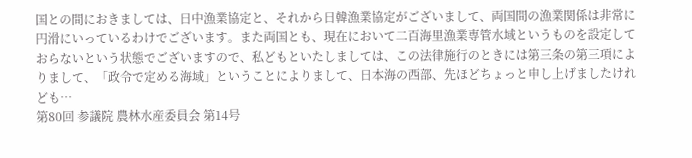国との間におきましては、日中漁業協定と、それから日韓漁業協定がございまして、両国間の漁業関係は非常に円滑にいっているわけでございます。また両国とも、現在において二百海里漁業専管水域というものを設定しておらないという状態でございますので、私どもといたしましては、この法律施行のときには第三条の第三項によりまして、「政令で定める海域」ということによりまして、日本海の西部、先ほどちょっと申し上げましたけれども…
第80回 参議院 農林水産委員会 第14号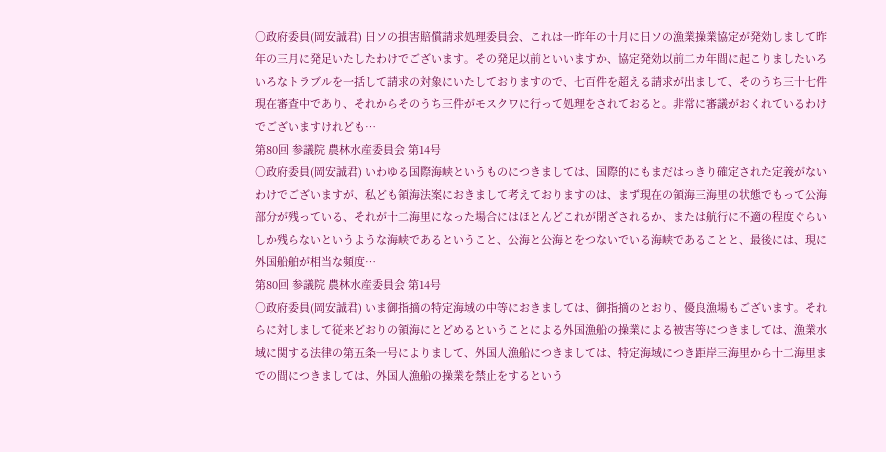○政府委員(岡安誠君) 日ソの損害賠償請求処理委員会、これは一昨年の十月に日ソの漁業操業協定が発効しまして昨年の三月に発足いたしたわけでございます。その発足以前といいますか、協定発効以前二カ年間に起こりましたいろいろなトラブルを一括して請求の対象にいたしておりますので、七百件を超える請求が出まして、そのうち三十七件現在審査中であり、それからそのうち三件がモスクワに行って処理をされておると。非常に審議がおくれているわけでございますけれども…
第80回 参議院 農林水産委員会 第14号
○政府委員(岡安誠君) いわゆる国際海峡というものにつきましては、国際的にもまだはっきり確定された定義がないわけでございますが、私ども領海法案におきまして考えておりますのは、まず現在の領海三海里の状態でもって公海部分が残っている、それが十二海里になった場合にはほとんどこれが閉ざされるか、または航行に不適の程度ぐらいしか残らないというような海峡であるということ、公海と公海とをつないでいる海峡であることと、最後には、現に外国船舶が相当な頻度…
第80回 参議院 農林水産委員会 第14号
○政府委員(岡安誠君) いま御指摘の特定海域の中等におきましては、御指摘のとおり、優良漁場もございます。それらに対しまして従来どおりの領海にとどめるということによる外国漁船の操業による被害等につきましては、漁業水域に関する法律の第五条一号によりまして、外国人漁船につきましては、特定海域につき距岸三海里から十二海里までの間につきましては、外国人漁船の操業を禁止をするという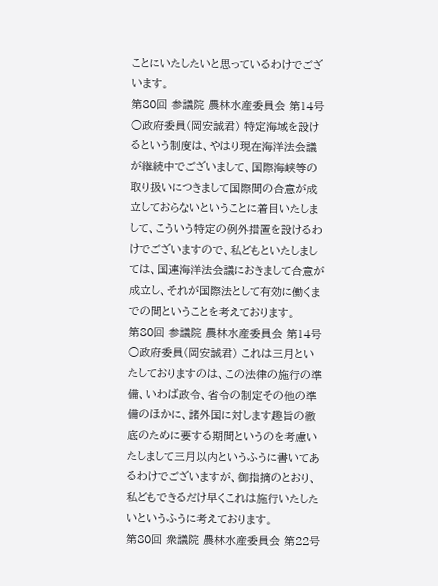ことにいたしたいと思っているわけでございます。
第80回 参議院 農林水産委員会 第14号
○政府委員(岡安誠君) 特定海域を設けるという制度は、やはり現在海洋法会議が継続中でございまして、国際海峡等の取り扱いにつきまして国際間の合意が成立しておらないということに着目いたしまして、こういう特定の例外措置を設けるわけでございますので、私どもといたしましては、国連海洋法会議におきまして合意が成立し、それが国際法として有効に働くまでの間ということを考えております。
第80回 参議院 農林水産委員会 第14号
○政府委員(岡安誠君) これは三月といたしておりますのは、この法律の施行の準備、いわば政令、省令の制定その他の準備のほかに、諸外国に対します趣旨の徹底のために要する期間というのを考慮いたしまして三月以内というふうに書いてあるわけでございますが、御指摘のとおり、私どもできるだけ早くこれは施行いたしたいというふうに考えております。
第80回 衆議院 農林水産委員会 第22号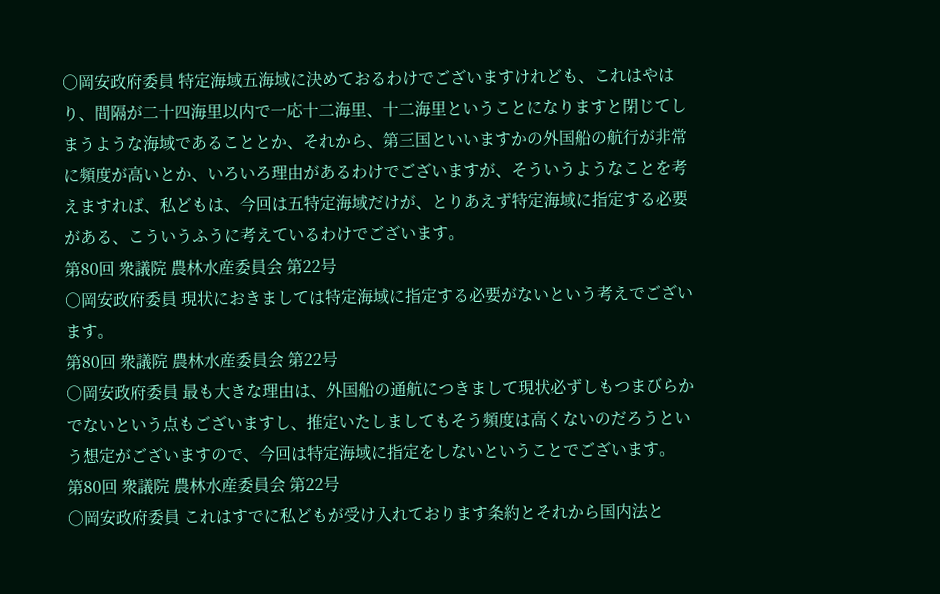○岡安政府委員 特定海域五海域に決めておるわけでございますけれども、これはやはり、間隔が二十四海里以内で一応十二海里、十二海里ということになりますと閉じてしまうような海域であることとか、それから、第三国といいますかの外国船の航行が非常に頻度が高いとか、いろいろ理由があるわけでございますが、そういうようなことを考えますれば、私どもは、今回は五特定海域だけが、とりあえず特定海域に指定する必要がある、こういうふうに考えているわけでございます。
第80回 衆議院 農林水産委員会 第22号
○岡安政府委員 現状におきましては特定海域に指定する必要がないという考えでございます。
第80回 衆議院 農林水産委員会 第22号
○岡安政府委員 最も大きな理由は、外国船の通航につきまして現状必ずしもつまびらかでないという点もございますし、推定いたしましてもそう頻度は高くないのだろうという想定がございますので、今回は特定海域に指定をしないということでございます。
第80回 衆議院 農林水産委員会 第22号
○岡安政府委員 これはすでに私どもが受け入れております条約とそれから国内法と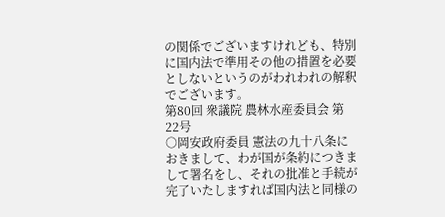の関係でございますけれども、特別に国内法で準用その他の措置を必要としないというのがわれわれの解釈でございます。
第80回 衆議院 農林水産委員会 第22号
○岡安政府委員 憲法の九十八条におきまして、わが国が条約につきまして署名をし、それの批准と手続が完了いたしますれば国内法と同様の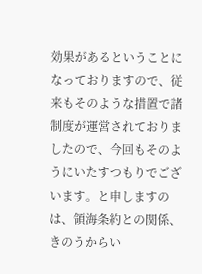効果があるということになっておりますので、従来もそのような措置で諸制度が運営されておりましたので、今回もそのようにいたすつもりでございます。と申しますのは、領海条約との関係、きのうからい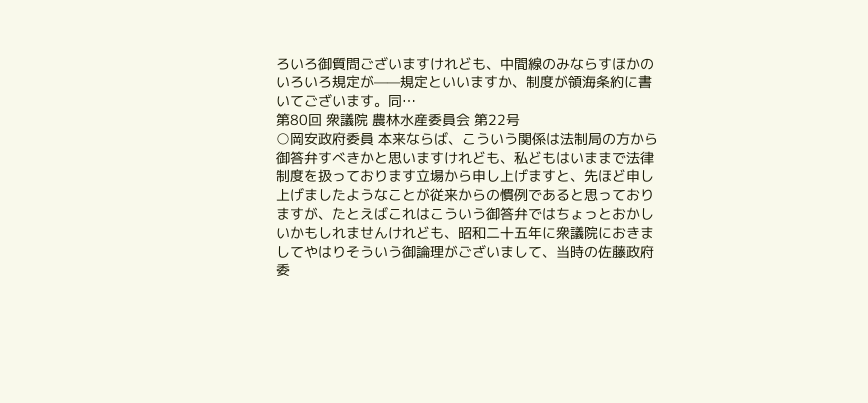ろいろ御質問ございますけれども、中間線のみならすほかのいろいろ規定が——規定といいますか、制度が領海条約に書いてございます。同…
第80回 衆議院 農林水産委員会 第22号
○岡安政府委員 本来ならば、こういう関係は法制局の方から御答弁すべきかと思いますけれども、私どもはいままで法律制度を扱っております立場から申し上げますと、先ほど申し上げましたようなことが従来からの慣例であると思っておりますが、たとえばこれはこういう御答弁ではちょっとおかしいかもしれませんけれども、昭和二十五年に衆議院におきましてやはりそういう御論理がございまして、当時の佐藤政府委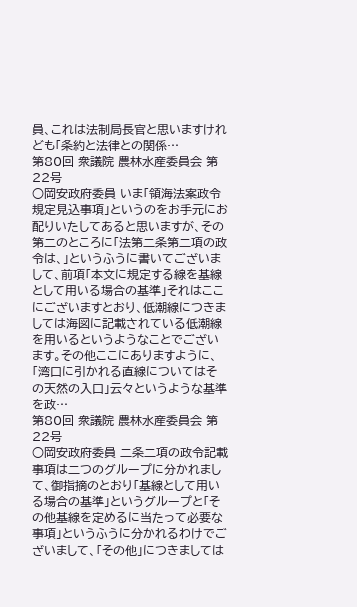員、これは法制局長官と思いますけれども「条約と法律との関係…
第80回 衆議院 農林水産委員会 第22号
○岡安政府委員 いま「領海法案政令規定見込事項」というのをお手元にお配りいたしてあると思いますが、その第二のところに「法第二条第二項の政令は、」というふうに書いてございまして、前項「本文に規定する線を基線として用いる場合の基準」それはここにございますとおり、低潮線につきましては海図に記載されている低潮線を用いるというようなことでございます。その他ここにありますように、「湾口に引かれる直線についてはその天然の入口」云々というような基準を政…
第80回 衆議院 農林水産委員会 第22号
○岡安政府委員 二条二項の政令記載事項は二つのグループに分かれまして、御指摘のとおり「基線として用いる場合の基準」というグループと「その他基線を定めるに当たって必要な事項」というふうに分かれるわけでございまして、「その他」につきましては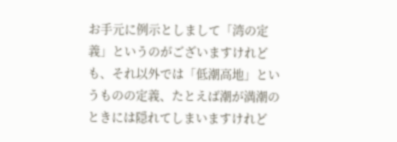お手元に例示としまして「湾の定義」というのがございますけれども、それ以外では「低潮高地」というものの定義、たとえば潮が満潮のときには隠れてしまいますけれど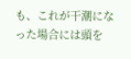も、これが干潮になった場合には頭を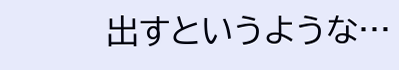出すというような…